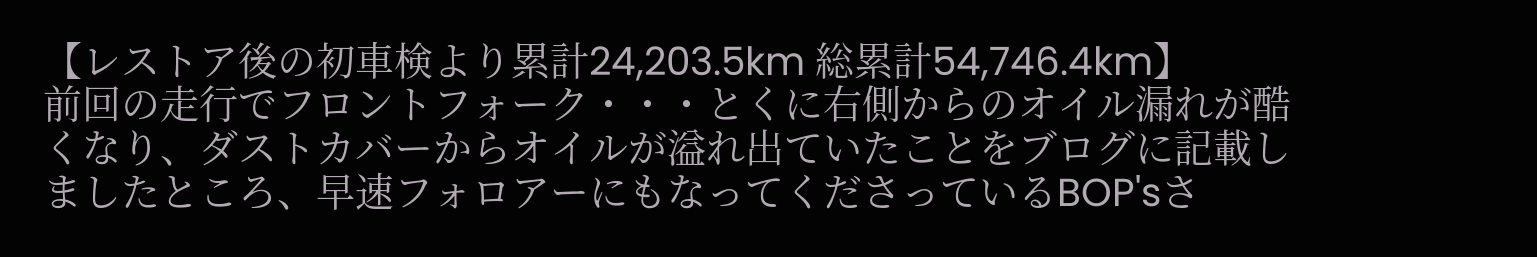【レストア後の初車検より累計24,203.5km 総累計54,746.4km】
前回の走行でフロントフォーク・・・とくに右側からのオイル漏れが酷くなり、ダストカバーからオイルが溢れ出ていたことをブログに記載しましたところ、早速フォロアーにもなってくださっているBOP'sさ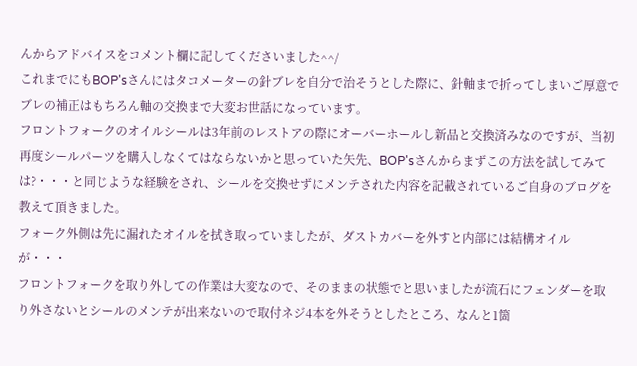んからアドバイスをコメント欄に記してくださいました^^/
これまでにもBOP'sさんにはタコメーターの針ブレを自分で治そうとした際に、針軸まで折ってしまいご厚意でブレの補正はもちろん軸の交換まで大変お世話になっています。
フロントフォークのオイルシールは3年前のレストアの際にオーバーホールし新品と交換済みなのですが、当初再度シールパーツを購入しなくてはならないかと思っていた矢先、BOP'sさんからまずこの方法を試してみては?・・・と同じような経験をされ、シールを交換せずにメンテされた内容を記載されているご自身のブログを教えて頂きました。
フォーク外側は先に漏れたオイルを拭き取っていましたが、ダストカバーを外すと内部には結構オイルが・・・
フロントフォークを取り外しての作業は大変なので、そのままの状態でと思いましたが流石にフェンダーを取り外さないとシールのメンテが出来ないので取付ネジ4本を外そうとしたところ、なんと1箇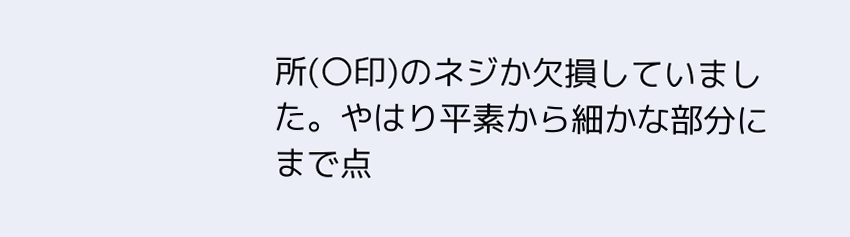所(〇印)のネジか欠損していました。やはり平素から細かな部分にまで点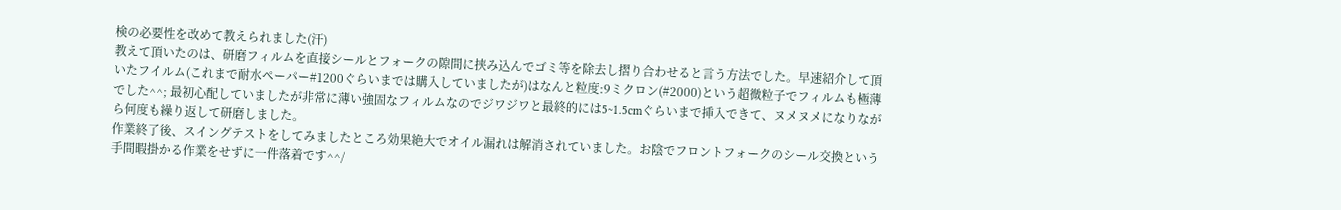検の必要性を改めて教えられました(汗)
教えて頂いたのは、研磨フィルムを直接シールとフォークの隙間に挟み込んでゴミ等を除去し摺り合わせると言う方法でした。早速紹介して頂いたフイルム(これまで耐水ペーパー#1200ぐらいまでは購入していましたが)はなんと粒度:9ミクロン(#2000)という超微粒子でフィルムも極薄でした^^; 最初心配していましたが非常に薄い強固なフィルムなのでジワジワと最終的には5~1.5cmぐらいまで挿入できて、ヌメヌメになりながら何度も繰り返して研磨しました。
作業終了後、スイングテストをしてみましたところ効果絶大でオイル漏れは解消されていました。お陰でフロントフォークのシール交換という手間暇掛かる作業をせずに一件落着です^^/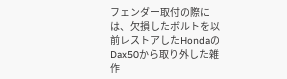フェンダー取付の際には、欠損したボルトを以前レストアしたHondaのDax50から取り外した雑作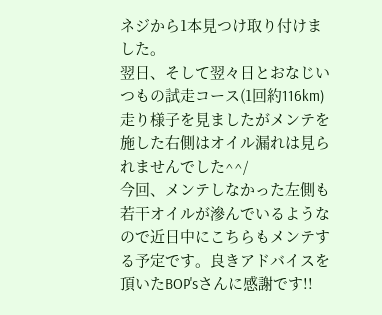ネジから1本見つけ取り付けました。
翌日、そして翌々日とおなじいつもの試走コース(1回約116km)走り様子を見ましたがメンテを施した右側はオイル漏れは見られませんでした^^/
今回、メンテしなかった左側も若干オイルが滲んでいるようなので近日中にこちらもメンテする予定です。良きアドバイスを頂いたBOP'sさんに感謝です!!